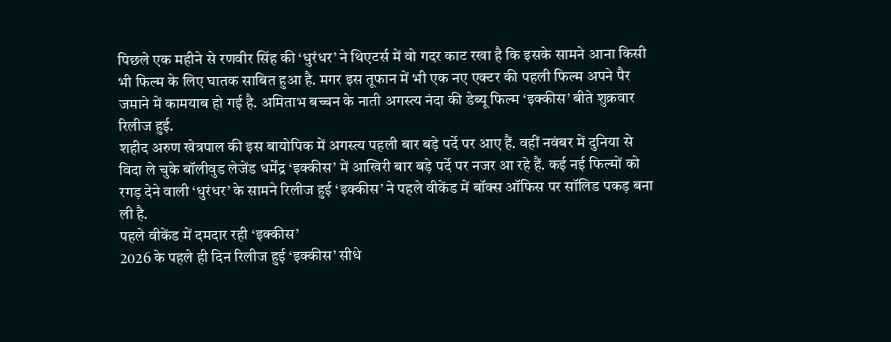पिछले एक महीने से रणवीर सिंह की ‘धुरंधर’ ने थिएटर्स में वो गदर काट रखा है कि इसके सामने आना किसी भी फिल्म के लिए घातक साबित हुआ है. मगर इस तूफान में भी एक नए एक्टर की पहली फिल्म अपने पैर जमाने में कामयाब हो गई है. अमिताभ बच्चन के नाती अगस्त्य नंदा की डेब्यू फिल्म ‘इक्कीस’ बीते शुक्रवार रिलीज हुई.
शहीद अरुण खेत्रपाल की इस बायोपिक में अगस्त्य पहली बार बड़े पर्दे पर आए हैं. वहीं नवंबर में दुनिया से विदा ले चुके बॉलीवुड लेजेंड धर्मेंद्र ‘इक्कीस’ में आखिरी बार बड़े पर्दे पर नजर आ रहे हैं. कई नई फिल्मों को रगड़ देने वाली ‘धुरंधर’ के सामने रिलीज हुई ‘इक्कीस’ ने पहले वीकेंड में बॉक्स ऑफिस पर सॉलिड पकड़ बना ली है.
पहले वीकेंड में दमदार रही ‘इक्कीस’
2026 के पहले ही दिन रिलीज हुई ‘इक्कीस’ सीधे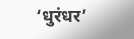‘धुरंधर’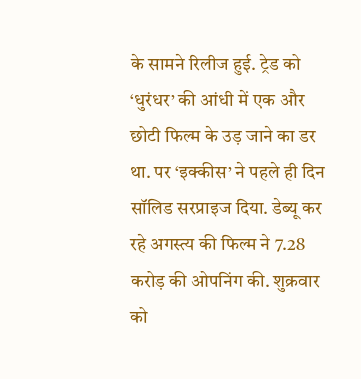के सामने रिलीज हुई. ट्रेड को ‘धुरंधर’ की आंधी में एक और छोटी फिल्म के उड़ जाने का डर था. पर ‘इक्कीस’ ने पहले ही दिन सॉलिड सरप्राइज दिया. डेब्यू कर रहे अगस्त्य की फिल्म ने 7.28 करोड़ की ओपनिंग की. शुक्रवार को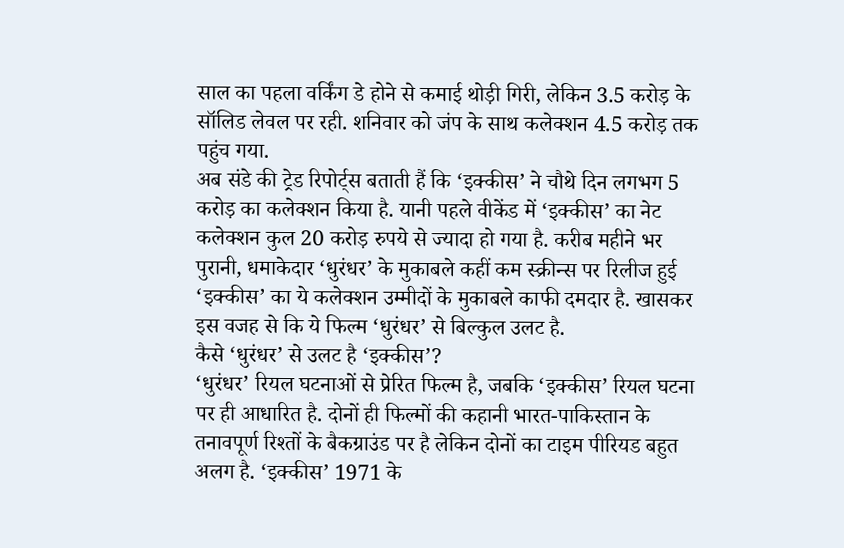साल का पहला वर्किंग डे होने से कमाई थोड़ी गिरी, लेकिन 3.5 करोड़ के सॉलिड लेवल पर रही. शनिवार को जंप के साथ कलेक्शन 4.5 करोड़ तक पहुंच गया.
अब संडे की ट्रेड रिपोर्ट्स बताती हैं कि ‘इक्कीस’ ने चौथे दिन लगभग 5 करोड़ का कलेक्शन किया है. यानी पहले वीकेंड में ‘इक्कीस’ का नेट कलेक्शन कुल 20 करोड़ रुपये से ज्यादा हो गया है. करीब महीने भर पुरानी, धमाकेदार ‘धुरंधर’ के मुकाबले कहीं कम स्क्रीन्स पर रिलीज हुई ‘इक्कीस’ का ये कलेक्शन उम्मीदों के मुकाबले काफी दमदार है. खासकर इस वजह से कि ये फिल्म ‘धुरंधर’ से बिल्कुल उलट है.
कैसे ‘धुरंधर’ से उलट है ‘इक्कीस’?
‘धुरंधर’ रियल घटनाओं से प्रेरित फिल्म है, जबकि ‘इक्कीस’ रियल घटना पर ही आधारित है. दोनों ही फिल्मों की कहानी भारत-पाकिस्तान के तनावपूर्ण रिश्तों के बैकग्राउंड पर है लेकिन दोनों का टाइम पीरियड बहुत अलग है. ‘इक्कीस’ 1971 के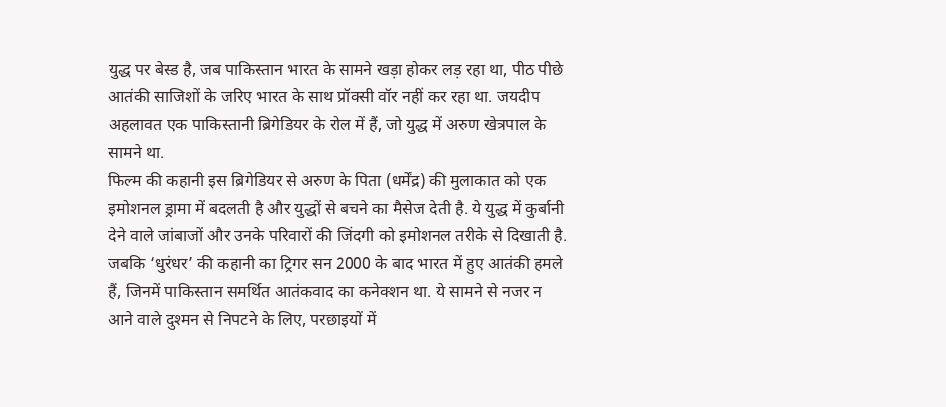युद्ध पर बेस्ड है, जब पाकिस्तान भारत के सामने खड़ा होकर लड़ रहा था, पीठ पीछे आतंकी साजिशों के जरिए भारत के साथ प्रॉक्सी वॉर नहीं कर रहा था. जयदीप अहलावत एक पाकिस्तानी ब्रिगेडियर के रोल में हैं, जो युद्ध में अरुण खेत्रपाल के सामने था.
फिल्म की कहानी इस ब्रिगेडियर से अरुण के पिता (धर्मेंद्र) की मुलाकात को एक इमोशनल ड्रामा में बदलती है और युद्धों से बचने का मैसेज देती है. ये युद्ध में कुर्बानी देने वाले जांबाजों और उनके परिवारों की जिंदगी को इमोशनल तरीके से दिखाती है. जबकि ‘धुरंधर’ की कहानी का ट्रिगर सन 2000 के बाद भारत में हुए आतंकी हमले हैं, जिनमें पाकिस्तान समर्थित आतंकवाद का कनेक्शन था. ये सामने से नजर न आने वाले दुश्मन से निपटने के लिए, परछाइयों में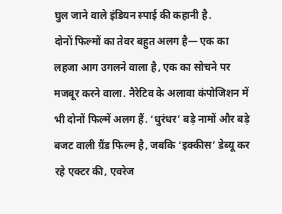घुल जाने वाले इंडियन स्पाई की कहानी है.
दोनों फिल्मों का तेवर बहुत अलग है— एक का लहजा आग उगलने वाला है, एक का सोचने पर मजबूर करने वाला. नैरेटिव के अलावा कंपोजिशन में भी दोनों फिल्में अलग हैं. ‘धुरंधर’ बड़े नामों और बड़े बजट वाली ग्रैंड फिल्म है, जबकि ‘इक्कीस’ डेब्यू कर रहे एक्टर की, एवरेज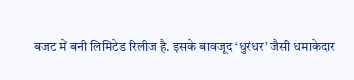बजट में बनी लिमिटेड रिलीज है. इसके बावजूद ‘धुरंधर’ जैसी धमाकेदार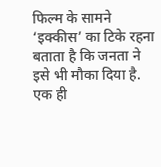फिल्म के सामने ‘इक्कीस’ का टिके रहना बताता है कि जनता ने इसे भी मौका दिया है. एक ही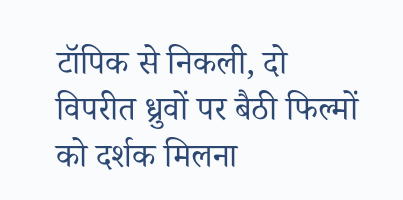टॉपिक से निकली, दो विपरीत ध्रुवों पर बैठी फिल्मों को दर्शक मिलना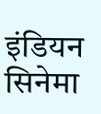इंडियन सिनेमा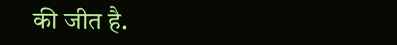की जीत है.